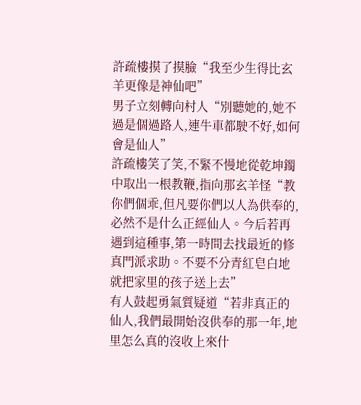許疏樓摸了摸臉“我至少生得比玄羊更像是神仙吧”
男子立刻轉向村人“別聽她的,她不過是個過路人,連牛車都駛不好,如何會是仙人”
許疏樓笑了笑,不緊不慢地從乾坤鐲中取出一根教鞭,指向那玄羊怪“教你們個乖,但凡要你們以人為供奉的,必然不是什么正經仙人。今后若再遇到這種事,第一時間去找最近的修真門派求助。不要不分青紅皂白地就把家里的孩子送上去”
有人鼓起勇氣質疑道“若非真正的仙人,我們最開始沒供奉的那一年,地里怎么真的沒收上來什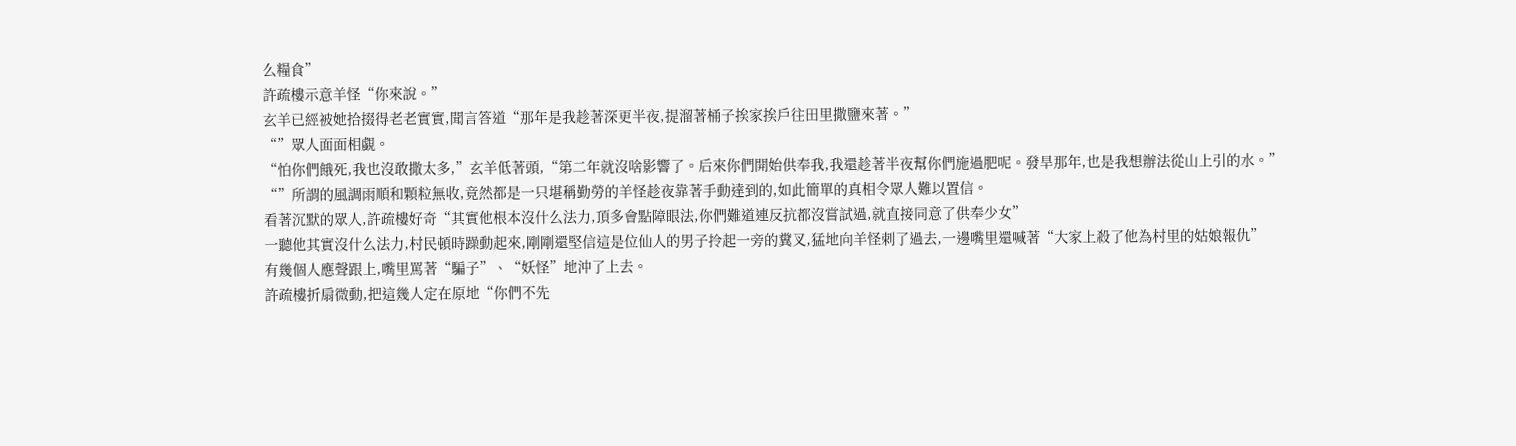么糧食”
許疏樓示意羊怪“你來說。”
玄羊已經被她拾掇得老老實實,聞言答道“那年是我趁著深更半夜,提溜著桶子挨家挨戶往田里撒鹽來著。”
“”眾人面面相覷。
“怕你們餓死,我也沒敢撒太多,”玄羊低著頭,“第二年就沒啥影響了。后來你們開始供奉我,我還趁著半夜幫你們施過肥呢。發旱那年,也是我想辦法從山上引的水。”
“”所謂的風調雨順和顆粒無收,竟然都是一只堪稱勤勞的羊怪趁夜靠著手動達到的,如此簡單的真相令眾人難以置信。
看著沉默的眾人,許疏樓好奇“其實他根本沒什么法力,頂多會點障眼法,你們難道連反抗都沒嘗試過,就直接同意了供奉少女”
一聽他其實沒什么法力,村民頓時躁動起來,剛剛還堅信這是位仙人的男子拎起一旁的糞叉,猛地向羊怪刺了過去,一邊嘴里還喊著“大家上殺了他為村里的姑娘報仇”
有幾個人應聲跟上,嘴里罵著“騙子”、“妖怪”地沖了上去。
許疏樓折扇微動,把這幾人定在原地“你們不先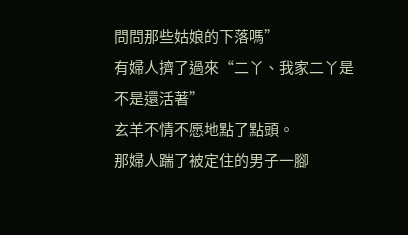問問那些姑娘的下落嗎”
有婦人擠了過來“二丫、我家二丫是不是還活著”
玄羊不情不愿地點了點頭。
那婦人踹了被定住的男子一腳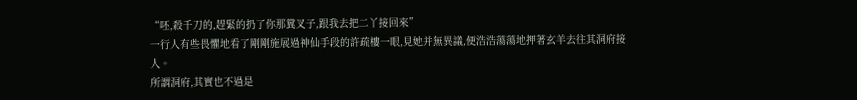“呸,殺千刀的,趕緊的扔了你那糞叉子,跟我去把二丫接回來”
一行人有些畏懼地看了剛剛施展過神仙手段的許疏樓一眼,見她并無異議,便浩浩蕩蕩地押著玄羊去往其洞府接人。
所謂洞府,其實也不過是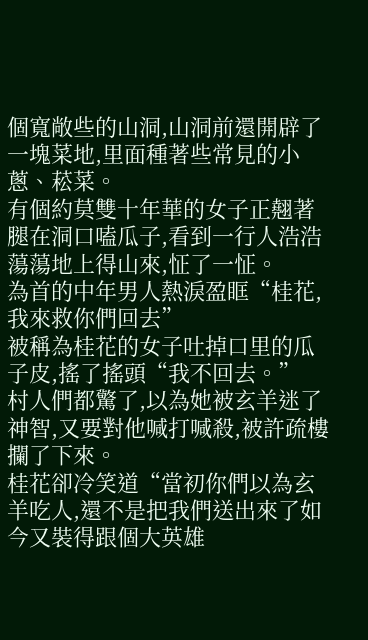個寬敞些的山洞,山洞前還開辟了一塊菜地,里面種著些常見的小蔥、菘菜。
有個約莫雙十年華的女子正翹著腿在洞口嗑瓜子,看到一行人浩浩蕩蕩地上得山來,怔了一怔。
為首的中年男人熱淚盈眶“桂花,我來救你們回去”
被稱為桂花的女子吐掉口里的瓜子皮,搖了搖頭“我不回去。”
村人們都驚了,以為她被玄羊迷了神智,又要對他喊打喊殺,被許疏樓攔了下來。
桂花卻冷笑道“當初你們以為玄羊吃人,還不是把我們送出來了如今又裝得跟個大英雄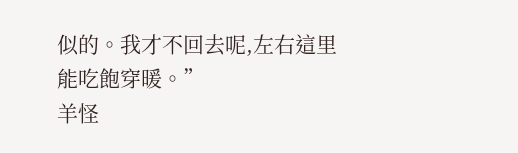似的。我才不回去呢,左右這里能吃飽穿暖。”
羊怪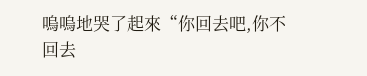嗚嗚地哭了起來“你回去吧,你不回去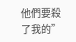他們要殺了我的”